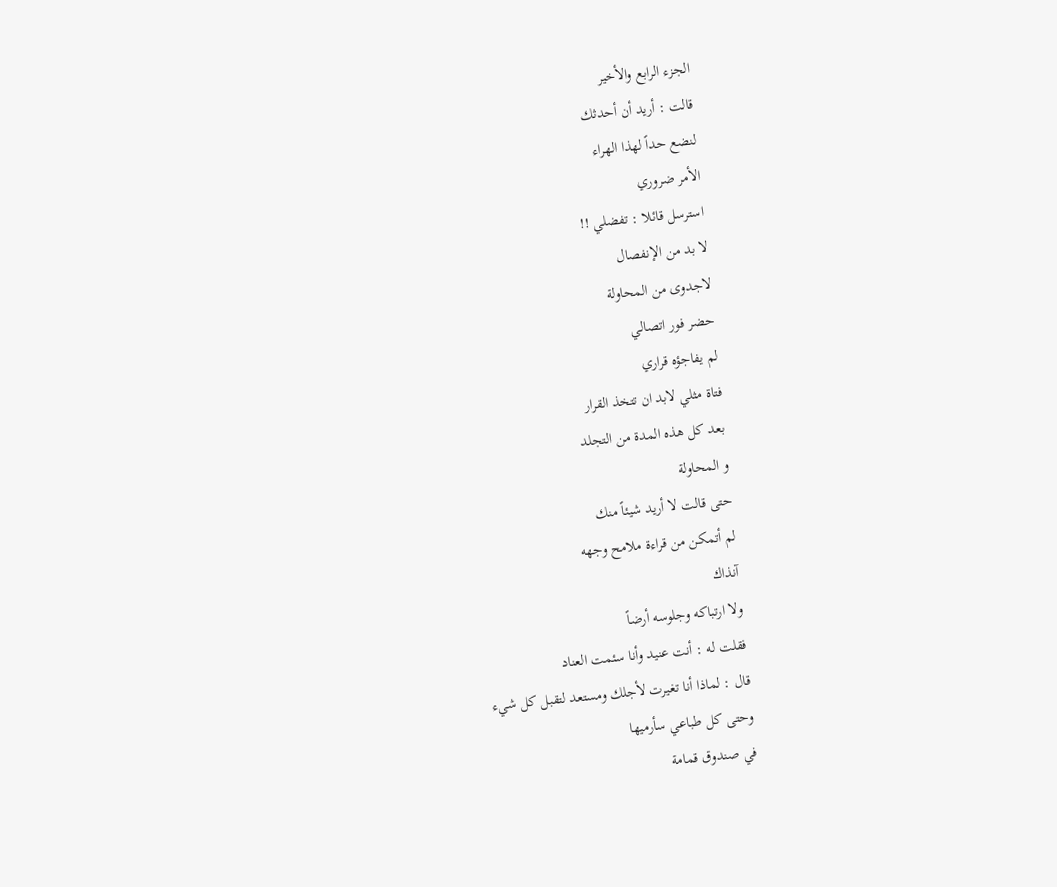الجزء الرابع والأخير
قالت : أريد أن أحدثك
لنضع حداً لهذا الهراء
الأمر ضروري
استرسل قائلا : تفضلي !!
لا بد من الإنفصال
لاجدوى من المحاولة
حضر فور اتصالي
لم يفاجؤه قراري
فتاة مثلي لابد ان تتخذ القرار
بعد كل هذه المدة من التجلد
و المحاولة
حتى قالت لا أريد شيئاً منك
لم أتمكن من قراءة ملامح وجهه
آنذاك
ولا ارتباكه وجلوسه أرضاً
فقلت له : أنت عنيد وأنا سئمت العناد
قال : لماذا أنا تغيرت لأجلك ومستعد لتقبل كل شيء
وحتى كل طباعي سأرميها
في صندوق قمامة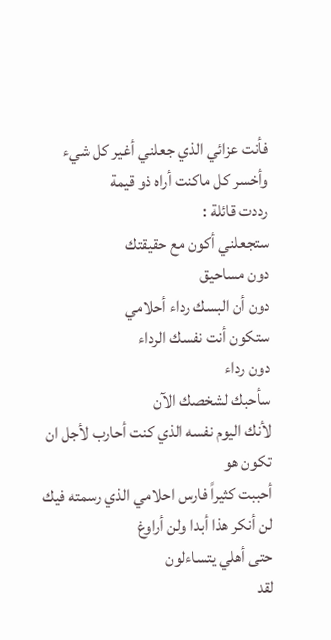فأنت عزائي الذي جعلني أغير كل شيء وأخسر كل ماكنت أراه ذو قيمة
رددت قائلة :
ستجعلني أكون مع حقيقتك
دون مساحيق
دون أن البسك رداء أحلامي
ستكون أنت نفسك الرداء
دون رداء
سأحبك لشخصك الآن
لأنك اليوم نفسه الذي كنت أحارب لأجل ان تكون هو
أحببت كثيراً فارس احلامي الذي رسمته فيك
لن أنكر هذا أبدا ولن أراوغ
حتى أهلي يتساءلون
لقد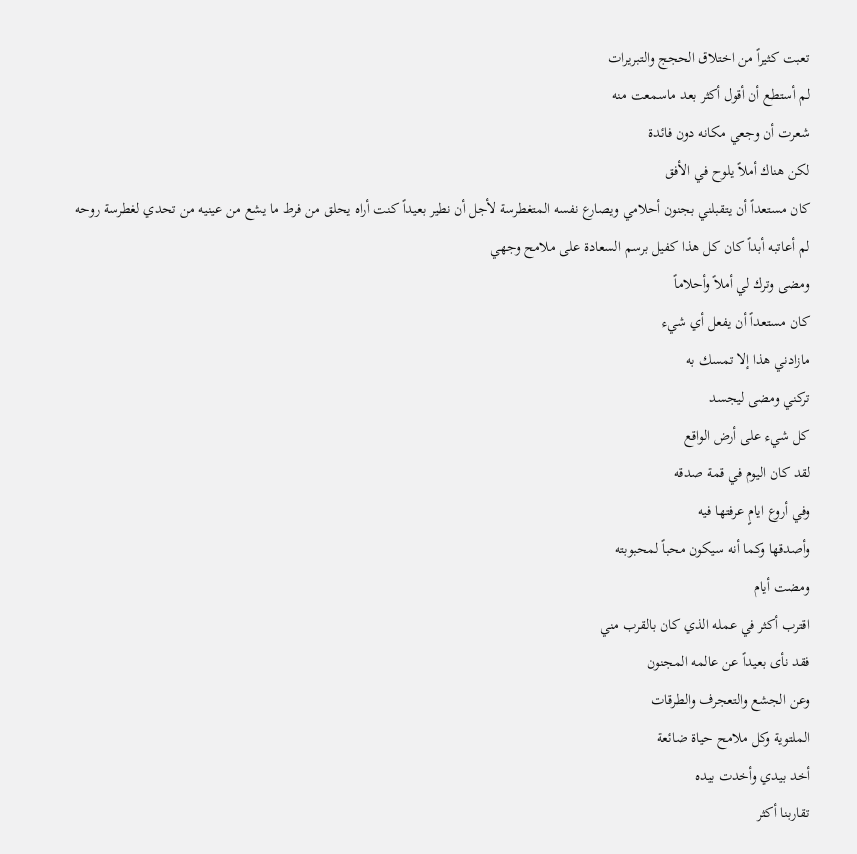تعبت كثيراً من اختلاق الحجج والتبريرات
لم أستطع أن أقول أكثر بعد ماسمعت منه
شعرت أن وجعي مكانه دون فائدة
لكن هناك أملاً يلوح في الأفق
كان مستعداً أن يتقبلني بجنون أحلامي ويصارع نفسه المتغطرسة لأجل أن نطير بعيداً كنت أراه يحلق من فرط ما يشع من عينيه من تحدي لغطرسة روحه
لم أعاتبه أبداً كان كل هذا كفيل برسم السعادة على ملامح وجهي
ومضى وترك لي أملاً وأحلاماً
كان مستعداً أن يفعل أي شيء
مازادني هذا إلا تمسك به
تركني ومضى ليجسد
كل شيء على أرض الواقع
لقد كان اليوم في قمة صدقه
وفي أروع ايامٍ عرفتها فيه
وأصدقها وكما أنه سيكون محباً لمحبوبته
ومضت أيام
اقترب أكثر في عمله الذي كان بالقرب مني
فقد نأى بعيداً عن عالمه المجنون
وعن الجشع والتعجرف والطرقات
الملتوية وكل ملامح حياة ضائعة
أخد بيدي وأخدت بيده
تقاربنا أكثر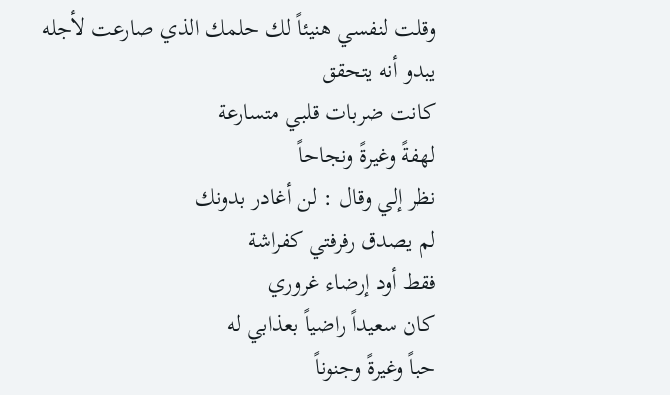وقلت لنفسي هنيئاً لك حلمك الذي صارعت لأجله يبدو أنه يتحقق
كانت ضربات قلبي متسارعة
لهفةً وغيرةً ونجاحاً
نظر إلي وقال : لن أغادر بدونك
لم يصدق رفرفتي كفراشة
فقط أود إرضاء غروري
كان سعيداً راضياً بعذابي له
حباً وغيرةً وجنوناً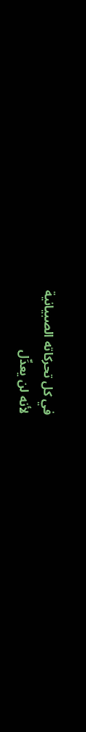في كل تحركاته الصبيانية
لأنه لن يعدِّل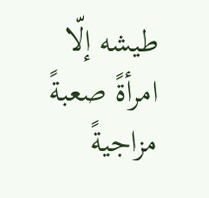طيشه إلّا امرأةً صعبةً مزاجيةً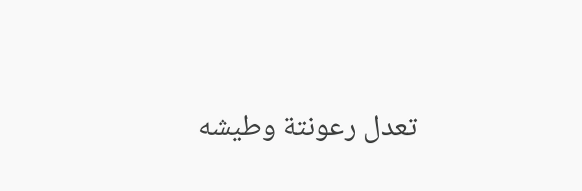تعدل رعونتة وطيشه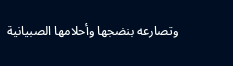وتصارعه بنضجها وأحلامها الصبيانية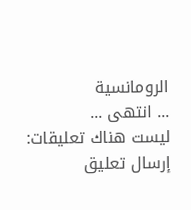الرومانسية
... انتهى ...
ليست هناك تعليقات:
إرسال تعليق